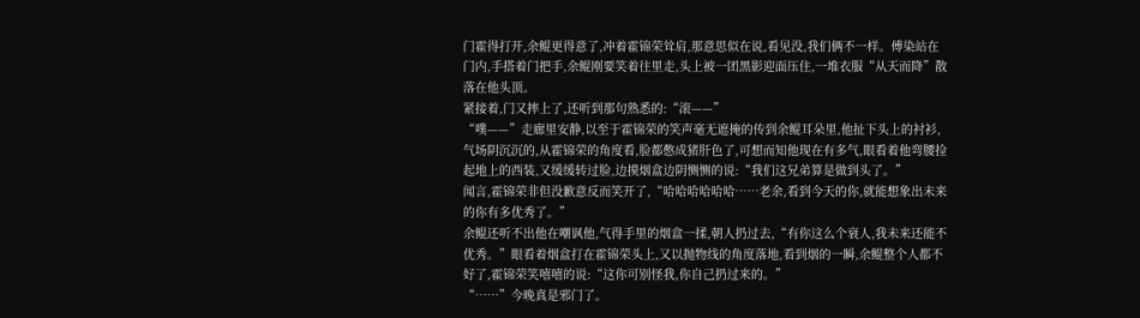门霍得打开,余鲲更得意了,冲着霍锦荣耸肩,那意思似在说,看见没,我们俩不一样。傅染站在门内,手搭着门把手,余鲲刚要笑着往里走,头上被一团黑影迎面压住,一堆衣服“从天而降”散落在他头顶。
紧接着,门又摔上了,还听到那句熟悉的:“滚——”
“噗——”走廊里安静,以至于霍锦荣的笑声毫无遮掩的传到余鲲耳朵里,他扯下头上的衬衫,气场阴沉沉的,从霍锦荣的角度看,脸都憋成猪肝色了,可想而知他现在有多气,眼看着他弯腰捡起地上的西装,又缓缓转过脸,边摸烟盒边阴恻恻的说:“我们这兄弟算是做到头了。”
闻言,霍锦荣非但没歉意反而笑开了,“哈哈哈哈哈哈……老余,看到今天的你,就能想象出未来的你有多优秀了。”
余鲲还听不出他在嘲讽他,气得手里的烟盒一揉,朝人扔过去,“有你这么个衰人,我未来还能不优秀。”眼看着烟盒打在霍锦荣头上,又以抛物线的角度落地,看到烟的一瞬,余鲲整个人都不好了,霍锦荣笑嘻嘻的说:“这你可别怪我,你自己扔过来的。”
“……”今晚真是邪门了。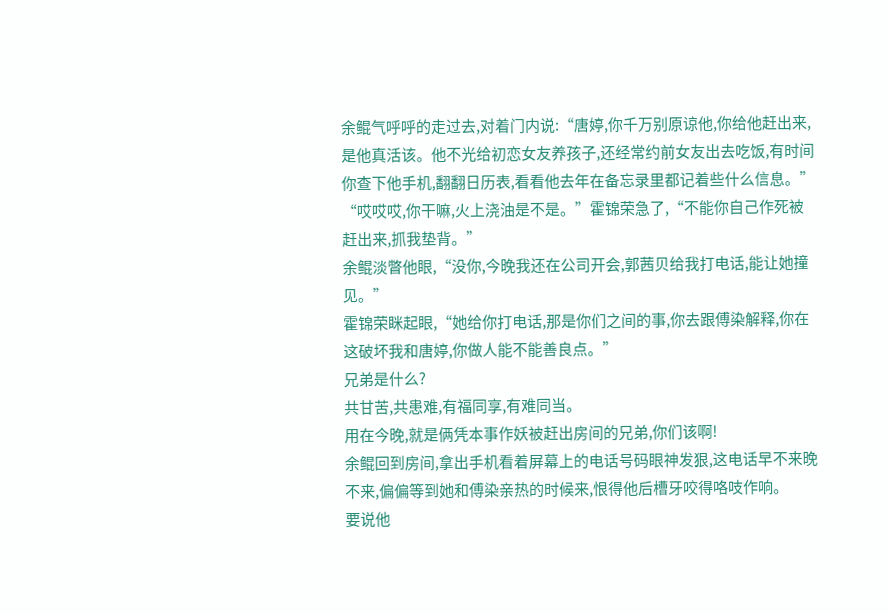余鲲气呼呼的走过去,对着门内说:“唐婷,你千万别原谅他,你给他赶出来,是他真活该。他不光给初恋女友养孩子,还经常约前女友出去吃饭,有时间你查下他手机,翻翻日历表,看看他去年在备忘录里都记着些什么信息。”
“哎哎哎,你干嘛,火上浇油是不是。”霍锦荣急了,“不能你自己作死被赶出来,抓我垫背。”
余鲲淡瞥他眼,“没你,今晚我还在公司开会,郭茜贝给我打电话,能让她撞见。”
霍锦荣眯起眼,“她给你打电话,那是你们之间的事,你去跟傅染解释,你在这破坏我和唐婷,你做人能不能善良点。”
兄弟是什么?
共甘苦,共患难,有福同享,有难同当。
用在今晚,就是俩凭本事作妖被赶出房间的兄弟,你们该啊!
余鲲回到房间,拿出手机看着屏幕上的电话号码眼神发狠,这电话早不来晚不来,偏偏等到她和傅染亲热的时候来,恨得他后槽牙咬得咯吱作响。
要说他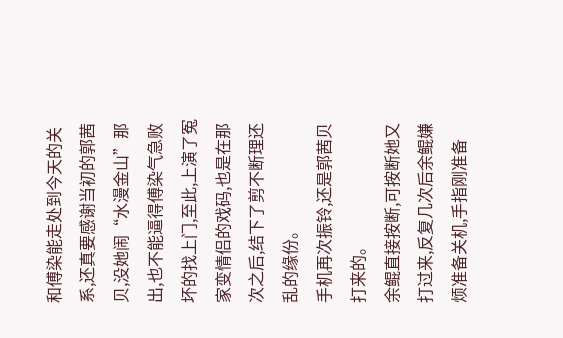和傅染能走处到今天的关系,还真要感谢当初的郭茜贝,没她闹“水漫金山”那出,也不能逼得傅染气急败坏的找上门,至此,上演了冤家变情侣的戏码,也是在那次之后,结下了剪不断理还乱的缘份。
手机再次振铃,还是郭茜贝打来的。
余鲲直接按断,可按断她又打过来,反复几次后余鲲嫌烦准备关机,手指刚准备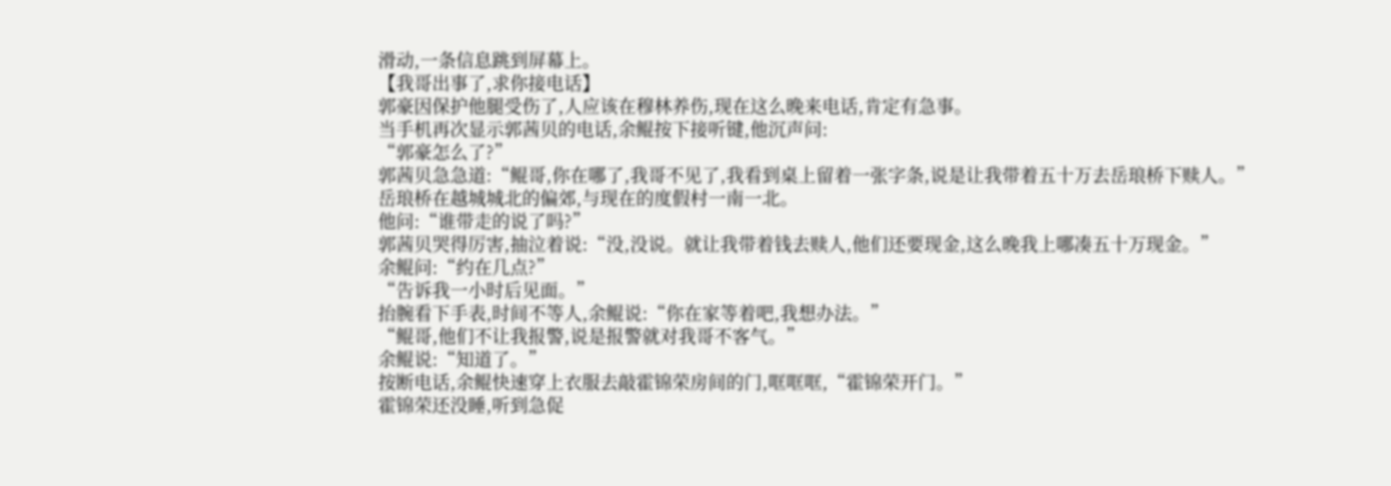滑动,一条信息跳到屏幕上。
【我哥出事了,求你接电话】
郭豪因保护他腿受伤了,人应该在穆林养伤,现在这么晚来电话,肯定有急事。
当手机再次显示郭茜贝的电话,余鲲按下接听键,他沉声问:
“郭豪怎么了?”
郭茜贝急急道:“鲲哥,你在哪了,我哥不见了,我看到桌上留着一张字条,说是让我带着五十万去岳琅桥下赎人。”
岳琅桥在越城城北的偏郊,与现在的度假村一南一北。
他问:“谁带走的说了吗?”
郭茜贝哭得厉害,抽泣着说:“没,没说。就让我带着钱去赎人,他们还要现金,这么晚我上哪凑五十万现金。”
余鲲问:“约在几点?”
“告诉我一小时后见面。”
抬腕看下手表,时间不等人,余鲲说:“你在家等着吧,我想办法。”
“鲲哥,他们不让我报警,说是报警就对我哥不客气。”
余鲲说:“知道了。”
按断电话,余鲲快速穿上衣服去敲霍锦荣房间的门,哐哐哐,“霍锦荣开门。”
霍锦荣还没睡,听到急促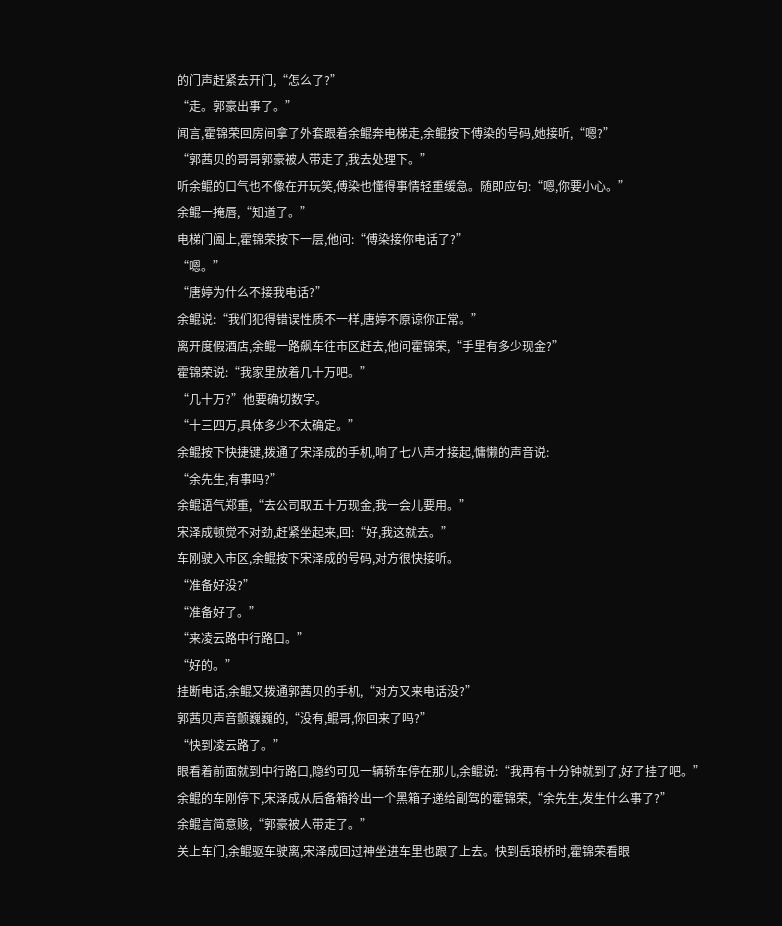的门声赶紧去开门,“怎么了?”
“走。郭豪出事了。”
闻言,霍锦荣回房间拿了外套跟着余鲲奔电梯走,余鲲按下傅染的号码,她接听,“嗯?”
“郭茜贝的哥哥郭豪被人带走了,我去处理下。”
听余鲲的口气也不像在开玩笑,傅染也懂得事情轻重缓急。随即应句:“嗯,你要小心。”
余鲲一掩唇,“知道了。”
电梯门阖上,霍锦荣按下一层,他问:“傅染接你电话了?”
“嗯。”
“唐婷为什么不接我电话?”
余鲲说:“我们犯得错误性质不一样,唐婷不原谅你正常。”
离开度假酒店,余鲲一路飙车往市区赶去,他问霍锦荣,“手里有多少现金?”
霍锦荣说:“我家里放着几十万吧。”
“几十万?”他要确切数字。
“十三四万,具体多少不太确定。”
余鲲按下快捷键,拨通了宋泽成的手机,响了七八声才接起,慵懒的声音说:
“余先生,有事吗?”
余鲲语气郑重,“去公司取五十万现金,我一会儿要用。”
宋泽成顿觉不对劲,赶紧坐起来,回:“好,我这就去。”
车刚驶入市区,余鲲按下宋泽成的号码,对方很快接听。
“准备好没?”
“准备好了。”
“来凌云路中行路口。”
“好的。”
挂断电话,余鲲又拨通郭茜贝的手机,“对方又来电话没?”
郭茜贝声音颤巍巍的,“没有,鲲哥,你回来了吗?”
“快到凌云路了。”
眼看着前面就到中行路口,隐约可见一辆轿车停在那儿,余鲲说:“我再有十分钟就到了,好了挂了吧。”
余鲲的车刚停下,宋泽成从后备箱拎出一个黑箱子递给副驾的霍锦荣,“余先生,发生什么事了?”
余鲲言简意赅,“郭豪被人带走了。”
关上车门,余鲲驱车驶离,宋泽成回过神坐进车里也跟了上去。快到岳琅桥时,霍锦荣看眼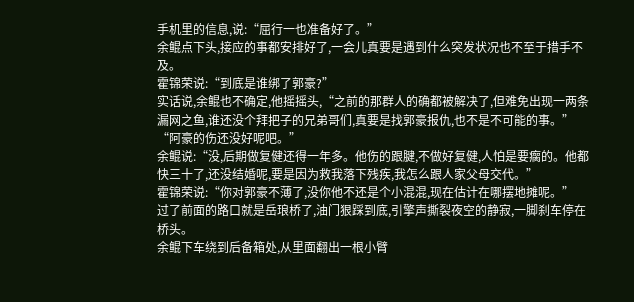手机里的信息,说:“屈行一也准备好了。”
余鲲点下头,接应的事都安排好了,一会儿真要是遇到什么突发状况也不至于措手不及。
霍锦荣说:“到底是谁绑了郭豪?”
实话说,余鲲也不确定,他摇摇头,“之前的那群人的确都被解决了,但难免出现一两条漏网之鱼,谁还没个拜把子的兄弟哥们,真要是找郭豪报仇,也不是不可能的事。”
“阿豪的伤还没好呢吧。”
余鲲说:“没,后期做复健还得一年多。他伤的跟腱,不做好复健,人怕是要瘸的。他都快三十了,还没结婚呢,要是因为救我落下残疾,我怎么跟人家父母交代。”
霍锦荣说:“你对郭豪不薄了,没你他不还是个小混混,现在估计在哪摆地摊呢。”
过了前面的路口就是岳琅桥了,油门狠踩到底,引擎声撕裂夜空的静寂,一脚刹车停在桥头。
余鲲下车绕到后备箱处,从里面翻出一根小臂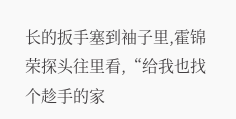长的扳手塞到袖子里,霍锦荣探头往里看,“给我也找个趁手的家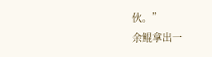伙。”
余鲲拿出一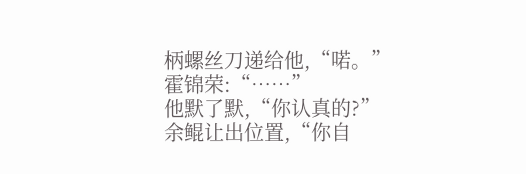柄螺丝刀递给他,“喏。”
霍锦荣:“……”
他默了默,“你认真的?”
余鲲让出位置,“你自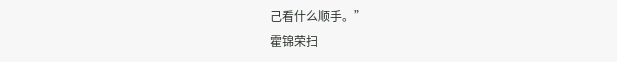己看什么顺手。”
霍锦荣扫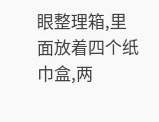眼整理箱,里面放着四个纸巾盒,两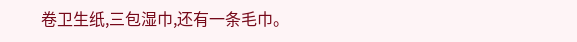卷卫生纸,三包湿巾,还有一条毛巾。